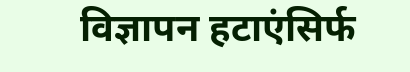विज्ञापन हटाएंसिर्फ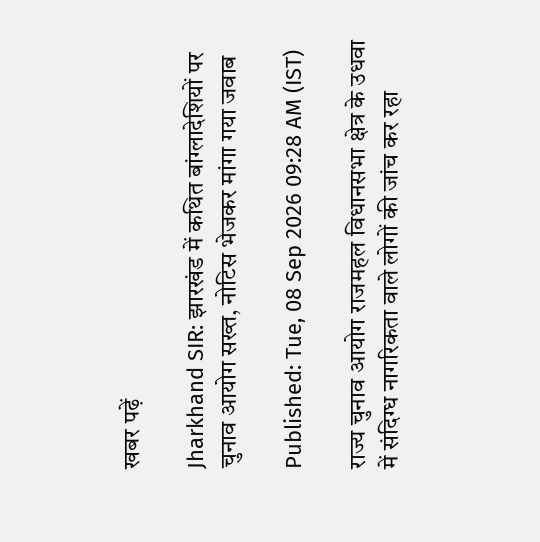खबर पढ़ें

Jharkhand SIR: झारखंड में कथित बांग्लादेशियों पर चुनाव आयोग सख्त, नोटिस भेजकर मांगा गया जवाब

Published: Tue, 08 Sep 2026 09:28 AM (IST)

राज्य चुनाव आयोग राजमहल विधानसभा क्षेत्र के उधवा में संदिग्ध नागरिकता वाले लोगों की जांच कर रहा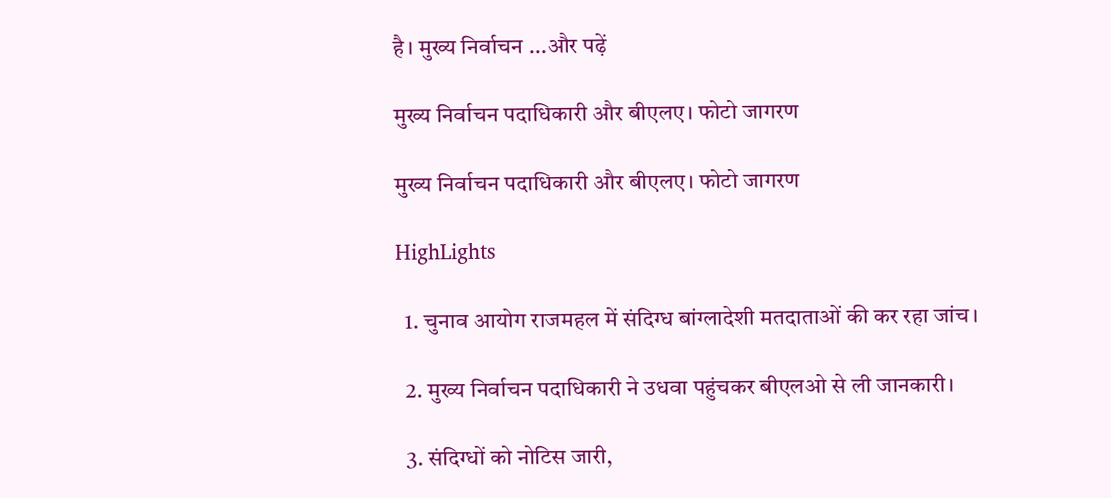है। मुख्य निर्वाचन ...और पढ़ें

मुख्य निर्वाचन पदाधिकारी और बीएलए। फोटो जागरण

मुख्य निर्वाचन पदाधिकारी और बीएलए। फोटो जागरण

HighLights

  1. चुनाव आयोग राजमहल में संदिग्ध बांग्लादेशी मतदाताओं की कर रहा जांच।

  2. मुख्य निर्वाचन पदाधिकारी ने उधवा पहुंचकर बीएलओ से ली जानकारी।

  3. संदिग्धों को नोटिस जारी,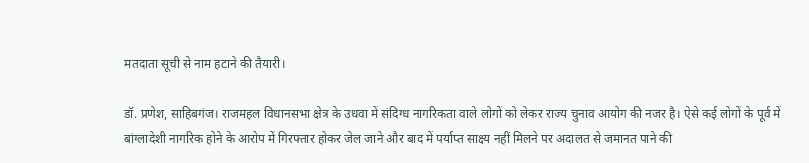मतदाता सूची से नाम हटाने की तैयारी।

डॉ. प्रणेश, साहिबगंज। राजमहल विधानसभा क्षेत्र के उधवा में संदिग्ध नागरिकता वाले लोगों को लेकर राज्य चुनाव आयोग की नजर है। ऐसे कई लोगों के पूर्व में बांग्लादेशी नागरिक होने के आरोप में गिरफ्तार होकर जेल जाने और बाद में पर्याप्त साक्ष्य नहीं मिलने पर अदालत से जमानत पाने की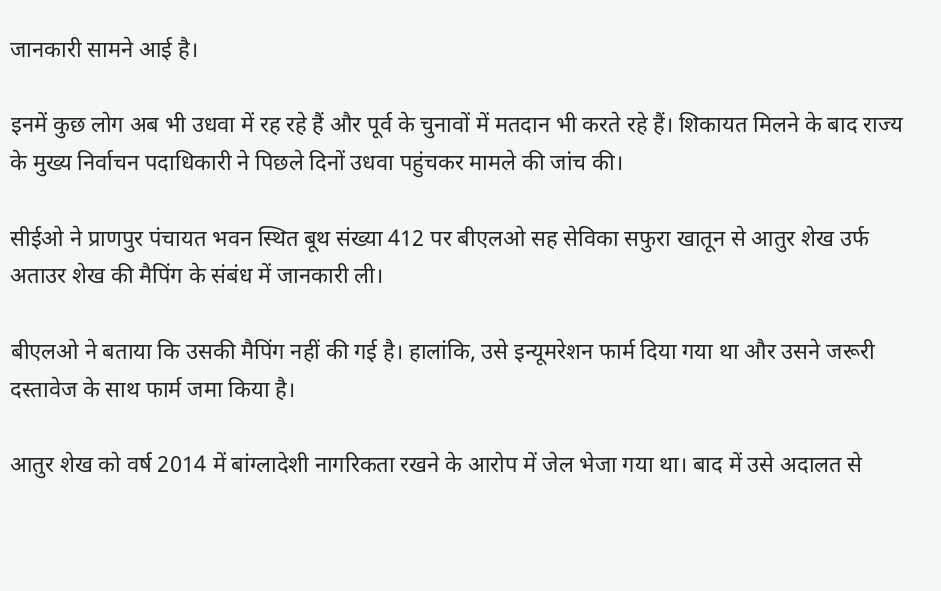जानकारी सामने आई है।

इनमें कुछ लोग अब भी उधवा में रह रहे हैं और पूर्व के चुनावों में मतदान भी करते रहे हैं। शिकायत मिलने के बाद राज्य के मुख्य निर्वाचन पदाधिकारी ने पिछले दिनों उधवा पहुंचकर मामले की जांच की।

सीईओ ने प्राणपुर पंचायत भवन स्थित बूथ संख्या 412 पर बीएलओ सह सेविका सफुरा खातून से आतुर शेख उर्फ अताउर शेख की मैपिंग के संबंध में जानकारी ली।

बीएलओ ने बताया कि उसकी मैपिंग नहीं की गई है। हालांकि, उसे इन्यूमरेशन फार्म दिया गया था और उसने जरूरी दस्तावेज के साथ फार्म जमा किया है।

आतुर शेख को वर्ष 2014 में बांग्लादेशी नागरिकता रखने के आरोप में जेल भेजा गया था। बाद में उसे अदालत से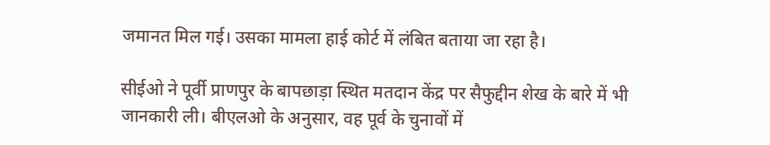जमानत मिल गई। उसका मामला हाई कोर्ट में लंबित बताया जा रहा है।

सीईओ ने पूर्वी प्राणपुर के बापछाड़ा स्थित मतदान केंद्र पर सैफुद्दीन शेख के बारे में भी जानकारी ली। बीएलओ के अनुसार, वह पूर्व के चुनावों में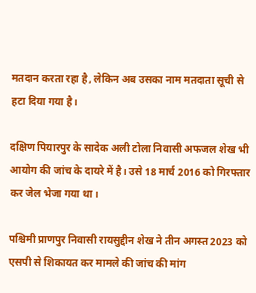मतदान करता रहा है, लेकिन अब उसका नाम मतदाता सूची से हटा दिया गया है।

दक्षिण पियारपुर के सादेक अली टोला निवासी अफजल शेख भी आयोग की जांच के दायरे में है। उसे 18 मार्च 2016 को गिरफ्तार कर जेल भेजा गया था।

पश्चिमी प्राणपुर निवासी रायसुद्दीन शेख ने तीन अगस्त 2023 को एसपी से शिकायत कर मामले की जांच की मांग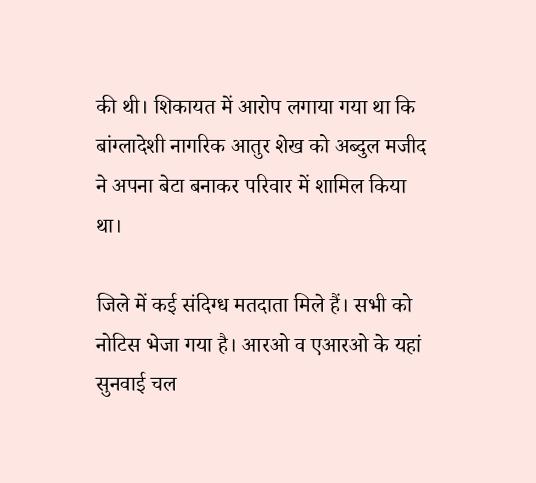की थी। शिकायत में आरोप लगाया गया था कि बांग्लादेशी नागरिक आतुर शेख को अब्दुल मजीद ने अपना बेटा बनाकर परिवार में शामिल किया था।

जिले में कई संदिग्ध मतदाता मिले हैं। सभी को नोटिस भेजा गया है। आरओ व एआरओ के यहां सुनवाई चल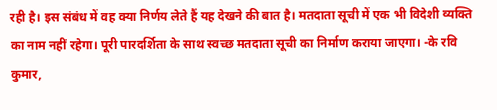रही है। इस संबंध में वह क्या निर्णय लेते हैं यह देखने की बात है। मतदाता सूची में एक भी विदेशी व्यक्ति का नाम नहीं रहेगा। पूरी पारदर्शिता के साथ स्वच्छ मतदाता सूची का निर्माण कराया जाएगा। -के रवि कुमार,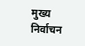मुख्य निर्वाचन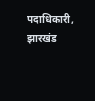पदाधिकारी, झारखंड